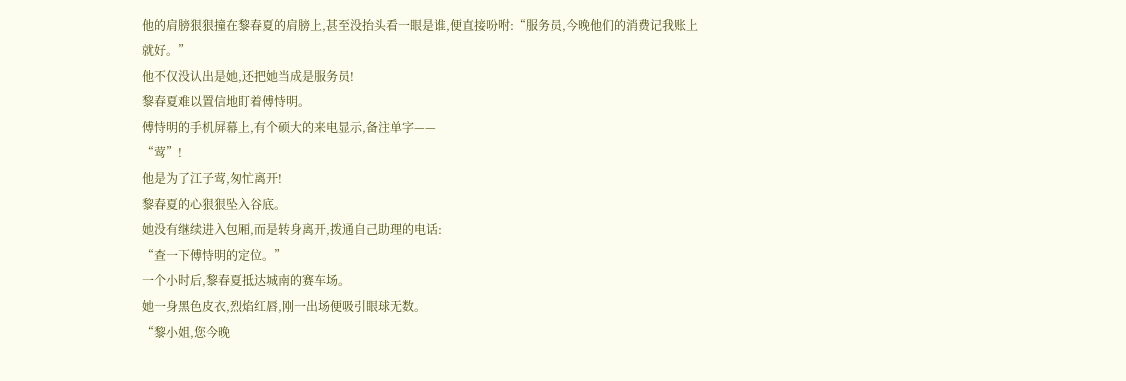他的肩膀狠狠撞在黎春夏的肩膀上,甚至没抬头看一眼是谁,便直接吩咐:“服务员,今晚他们的消费记我账上就好。”
他不仅没认出是她,还把她当成是服务员!
黎春夏难以置信地盯着傅恃明。
傅恃明的手机屏幕上,有个硕大的来电显示,备注单字——
“莺”!
他是为了江子莺,匆忙离开!
黎春夏的心狠狠坠入谷底。
她没有继续进入包厢,而是转身离开,拨通自己助理的电话:
“查一下傅恃明的定位。”
一个小时后,黎春夏抵达城南的赛车场。
她一身黑色皮衣,烈焰红唇,刚一出场便吸引眼球无数。
“黎小姐,您今晚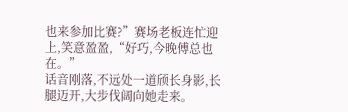也来参加比赛?”赛场老板连忙迎上,笑意盈盈,“好巧,今晚傅总也在。”
话音刚落,不远处一道颀长身影,长腿迈开,大步伐阔向她走来。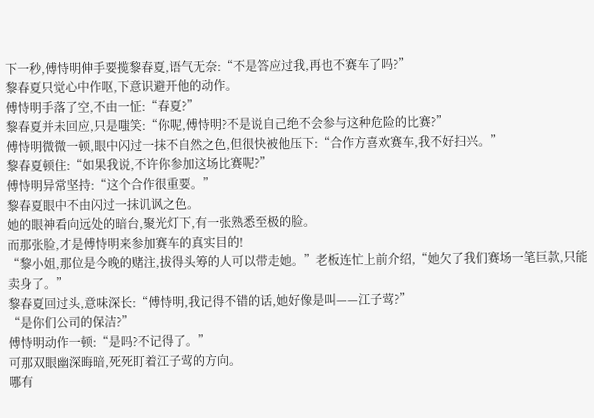下一秒,傅恃明伸手要揽黎春夏,语气无奈:“不是答应过我,再也不赛车了吗?”
黎春夏只觉心中作呕,下意识避开他的动作。
傅恃明手落了空,不由一怔:“春夏?”
黎春夏并未回应,只是嗤笑:“你呢,傅恃明?不是说自己绝不会参与这种危险的比赛?”
傅恃明微微一顿,眼中闪过一抹不自然之色,但很快被他压下:“合作方喜欢赛车,我不好扫兴。”
黎春夏顿住:“如果我说,不许你参加这场比赛呢?”
傅恃明异常坚持:“这个合作很重要。”
黎春夏眼中不由闪过一抹讥讽之色。
她的眼神看向远处的暗台,聚光灯下,有一张熟悉至极的脸。
而那张脸,才是傅恃明来参加赛车的真实目的!
“黎小姐,那位是今晚的赌注,拔得头筹的人可以带走她。”老板连忙上前介绍,“她欠了我们赛场一笔巨款,只能卖身了。”
黎春夏回过头,意味深长:“傅恃明,我记得不错的话,她好像是叫——江子莺?”
“是你们公司的保洁?”
傅恃明动作一顿:“是吗?不记得了。”
可那双眼幽深晦暗,死死盯着江子莺的方向。
哪有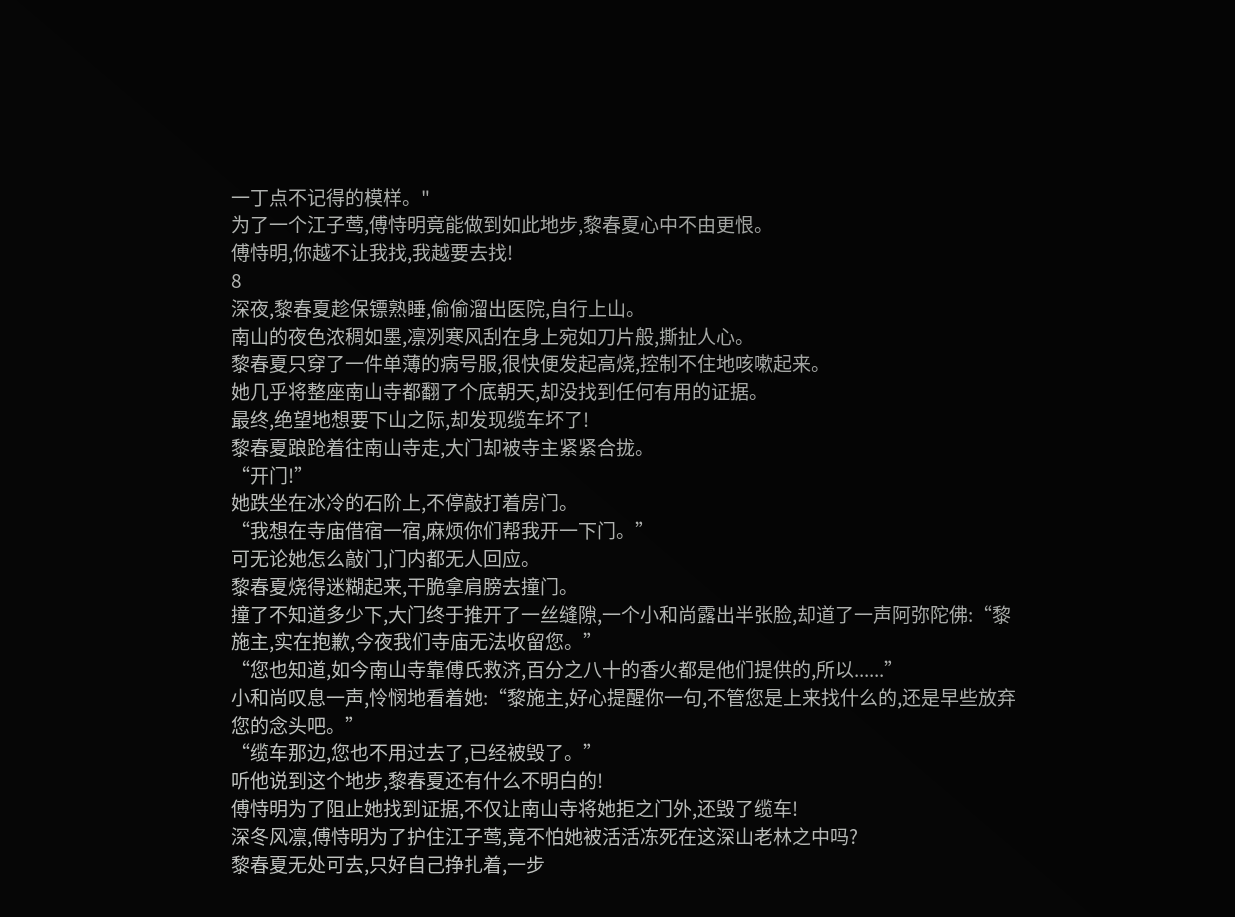一丁点不记得的模样。"
为了一个江子莺,傅恃明竟能做到如此地步,黎春夏心中不由更恨。
傅恃明,你越不让我找,我越要去找!
8
深夜,黎春夏趁保镖熟睡,偷偷溜出医院,自行上山。
南山的夜色浓稠如墨,凛冽寒风刮在身上宛如刀片般,撕扯人心。
黎春夏只穿了一件单薄的病号服,很快便发起高烧,控制不住地咳嗽起来。
她几乎将整座南山寺都翻了个底朝天,却没找到任何有用的证据。
最终,绝望地想要下山之际,却发现缆车坏了!
黎春夏踉跄着往南山寺走,大门却被寺主紧紧合拢。
“开门!”
她跌坐在冰冷的石阶上,不停敲打着房门。
“我想在寺庙借宿一宿,麻烦你们帮我开一下门。”
可无论她怎么敲门,门内都无人回应。
黎春夏烧得迷糊起来,干脆拿肩膀去撞门。
撞了不知道多少下,大门终于推开了一丝缝隙,一个小和尚露出半张脸,却道了一声阿弥陀佛:“黎施主,实在抱歉,今夜我们寺庙无法收留您。”
“您也知道,如今南山寺靠傅氏救济,百分之八十的香火都是他们提供的,所以......”
小和尚叹息一声,怜悯地看着她:“黎施主,好心提醒你一句,不管您是上来找什么的,还是早些放弃您的念头吧。”
“缆车那边,您也不用过去了,已经被毁了。”
听他说到这个地步,黎春夏还有什么不明白的!
傅恃明为了阻止她找到证据,不仅让南山寺将她拒之门外,还毁了缆车!
深冬风凛,傅恃明为了护住江子莺,竟不怕她被活活冻死在这深山老林之中吗?
黎春夏无处可去,只好自己挣扎着,一步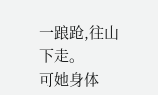一踉跄,往山下走。
可她身体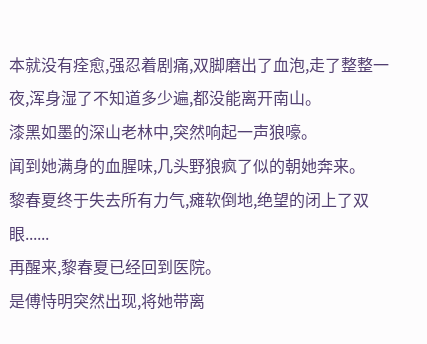本就没有痊愈,强忍着剧痛,双脚磨出了血泡,走了整整一夜,浑身湿了不知道多少遍,都没能离开南山。
漆黑如墨的深山老林中,突然响起一声狼嚎。
闻到她满身的血腥味,几头野狼疯了似的朝她奔来。
黎春夏终于失去所有力气,瘫软倒地,绝望的闭上了双眼......
再醒来,黎春夏已经回到医院。
是傅恃明突然出现,将她带离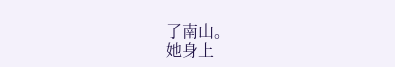了南山。
她身上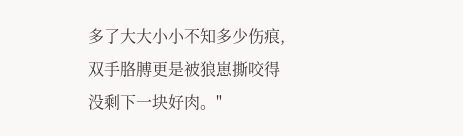多了大大小小不知多少伤痕,双手胳膊更是被狼崽撕咬得没剩下一块好肉。"